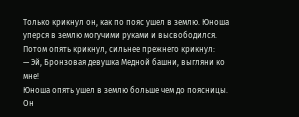Только крикнул он, как по пояс ушел в землю. Юноша уперся в землю могучими руками и высвободился. Потом опять крикнул, сильнее прежнего крикнул:
— Эй, Бронзовая девушка Медной башни, выгляни ко мне!
Юноша опять ушел в землю больше чем до поясницы. Он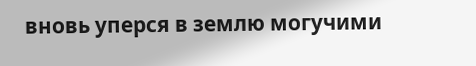вновь уперся в землю могучими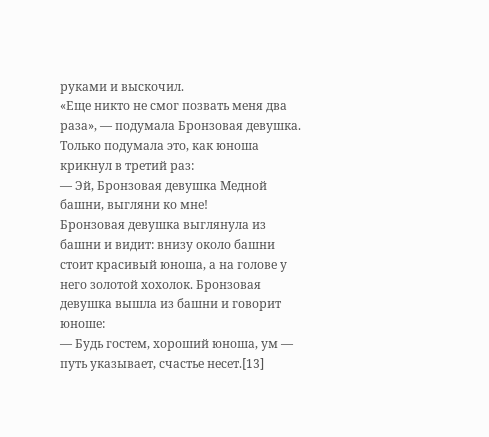руками и выскочил.
«Еще никто не смог позвать меня два раза», — подумала Бронзовая девушка. Только подумала это, как юноша крикнул в третий раз:
— Эй, Бронзовая девушка Медной башни, выгляни ко мне!
Бронзовая девушка выглянула из башни и видит: внизу около башни стоит красивый юноша, а на голове у него золотой хохолок. Бронзовая девушка вышла из башни и говорит юноше:
— Будь гостем, хороший юноша, ум — путь указывает, счастье несет.[13]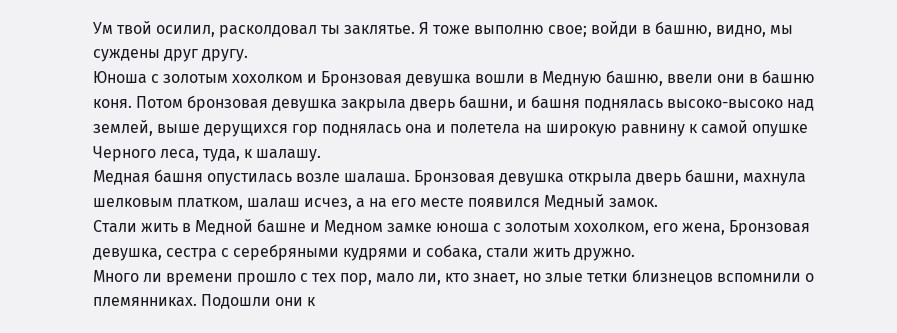Ум твой осилил, расколдовал ты заклятье. Я тоже выполню свое; войди в башню, видно, мы суждены друг другу.
Юноша с золотым хохолком и Бронзовая девушка вошли в Медную башню, ввели они в башню коня. Потом бронзовая девушка закрыла дверь башни, и башня поднялась высоко-высоко над землей, выше дерущихся гор поднялась она и полетела на широкую равнину к самой опушке Черного леса, туда, к шалашу.
Медная башня опустилась возле шалаша. Бронзовая девушка открыла дверь башни, махнула шелковым платком, шалаш исчез, а на его месте появился Медный замок.
Стали жить в Медной башне и Медном замке юноша с золотым хохолком, его жена, Бронзовая девушка, сестра с серебряными кудрями и собака, стали жить дружно.
Много ли времени прошло с тех пор, мало ли, кто знает, но злые тетки близнецов вспомнили о племянниках. Подошли они к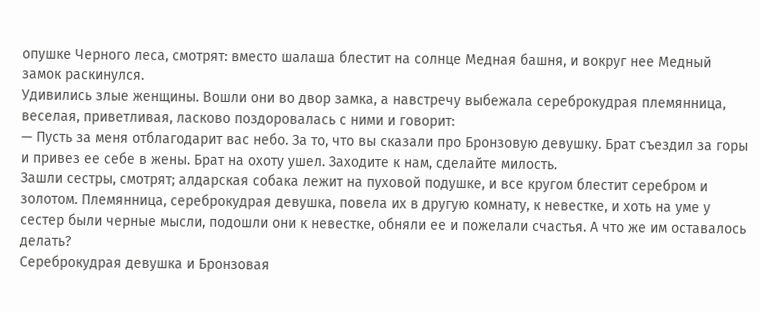опушке Черного леса, смотрят: вместо шалаша блестит на солнце Медная башня, и вокруг нее Медный замок раскинулся.
Удивились злые женщины. Вошли они во двор замка, а навстречу выбежала сереброкудрая племянница, веселая, приветливая, ласково поздоровалась с ними и говорит:
— Пусть за меня отблагодарит вас небо. За то, что вы сказали про Бронзовую девушку. Брат съездил за горы и привез ее себе в жены. Брат на охоту ушел. Заходите к нам, сделайте милость.
Зашли сестры, смотрят; алдарская собака лежит на пуховой подушке, и все кругом блестит серебром и золотом. Племянница, сереброкудрая девушка, повела их в другую комнату, к невестке, и хоть на уме у сестер были черные мысли, подошли они к невестке, обняли ее и пожелали счастья. А что же им оставалось делать?
Сереброкудрая девушка и Бронзовая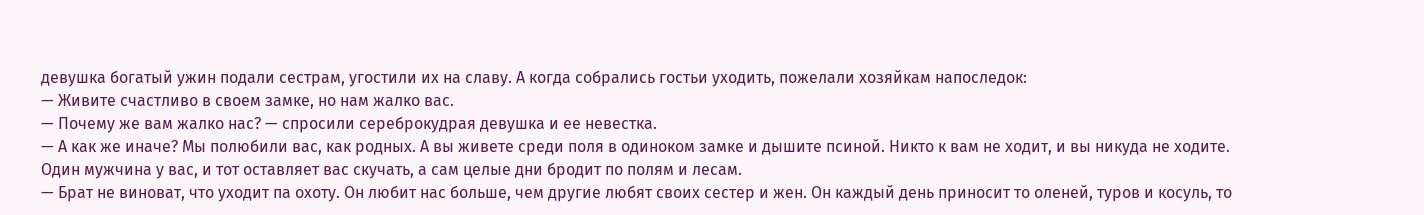девушка богатый ужин подали сестрам, угостили их на славу. А когда собрались гостьи уходить, пожелали хозяйкам напоследок:
— Живите счастливо в своем замке, но нам жалко вас.
— Почему же вам жалко нас? — спросили сереброкудрая девушка и ее невестка.
— А как же иначе? Мы полюбили вас, как родных. А вы живете среди поля в одиноком замке и дышите псиной. Никто к вам не ходит, и вы никуда не ходите. Один мужчина у вас, и тот оставляет вас скучать, а сам целые дни бродит по полям и лесам.
— Брат не виноват, что уходит па охоту. Он любит нас больше, чем другие любят своих сестер и жен. Он каждый день приносит то оленей, туров и косуль, то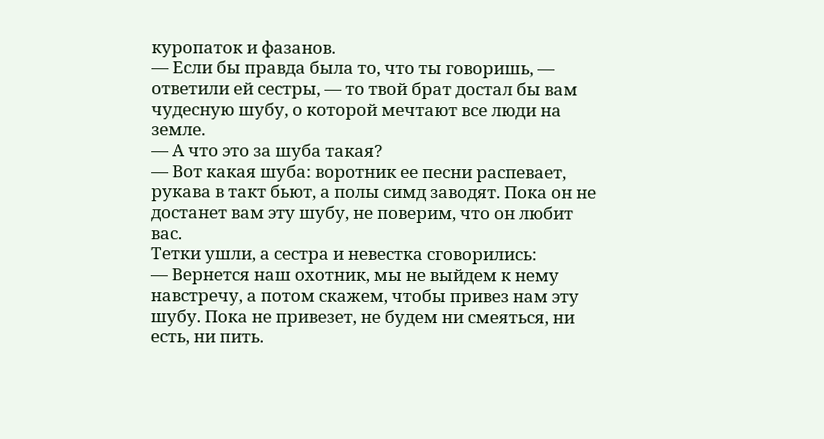куропаток и фазанов.
— Если бы правда была то, что ты говоришь, — ответили ей сестры, — то твой брат достал бы вам чудесную шубу, о которой мечтают все люди на земле.
— А что это за шуба такая?
— Вот какая шуба: воротник ее песни распевает, рукава в такт бьют, а полы симд заводят. Пока он не достанет вам эту шубу, не поверим, что он любит вас.
Тетки ушли, а сестра и невестка сговорились:
— Вернется наш охотник, мы не выйдем к нему навстречу, а потом скажем, чтобы привез нам эту шубу. Пока не привезет, не будем ни смеяться, ни есть, ни пить.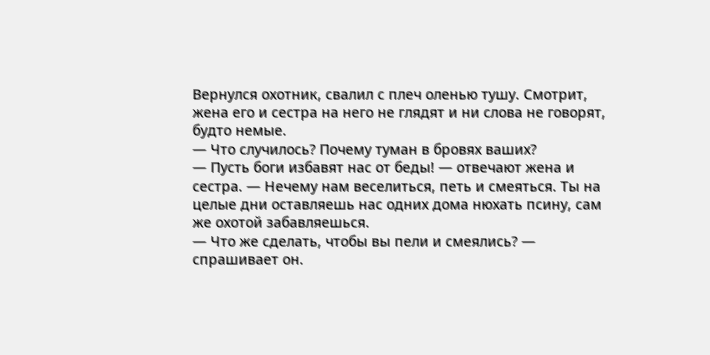Вернулся охотник, свалил с плеч оленью тушу. Смотрит, жена его и сестра на него не глядят и ни слова не говорят, будто немые.
— Что случилось? Почему туман в бровях ваших?
— Пусть боги избавят нас от беды! — отвечают жена и сестра. — Нечему нам веселиться, петь и смеяться. Ты на целые дни оставляешь нас одних дома нюхать псину, сам же охотой забавляешься.
— Что же сделать, чтобы вы пели и смеялись? — спрашивает он.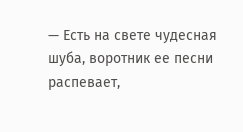— Есть на свете чудесная шуба, воротник ее песни распевает,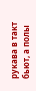рукава в такт бьют, а полы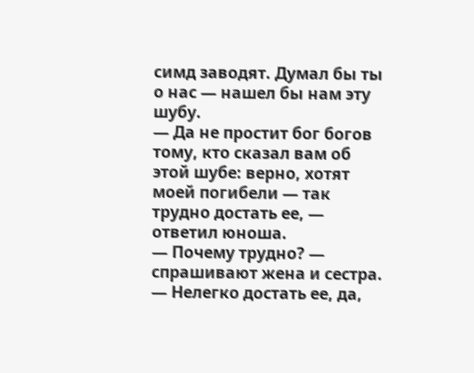симд заводят. Думал бы ты о нас — нашел бы нам эту шубу.
— Да не простит бог богов тому, кто сказал вам об этой шубе: верно, хотят моей погибели — так трудно достать ее, — ответил юноша.
— Почему трудно? — спрашивают жена и сестра.
— Нелегко достать ее, да,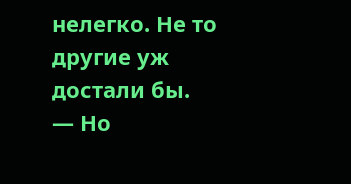нелегко. Не то другие уж достали бы.
— Но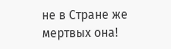не в Стране же мертвых она!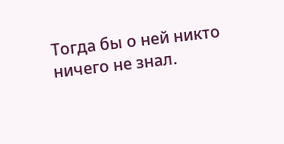Тогда бы о ней никто ничего не знал.